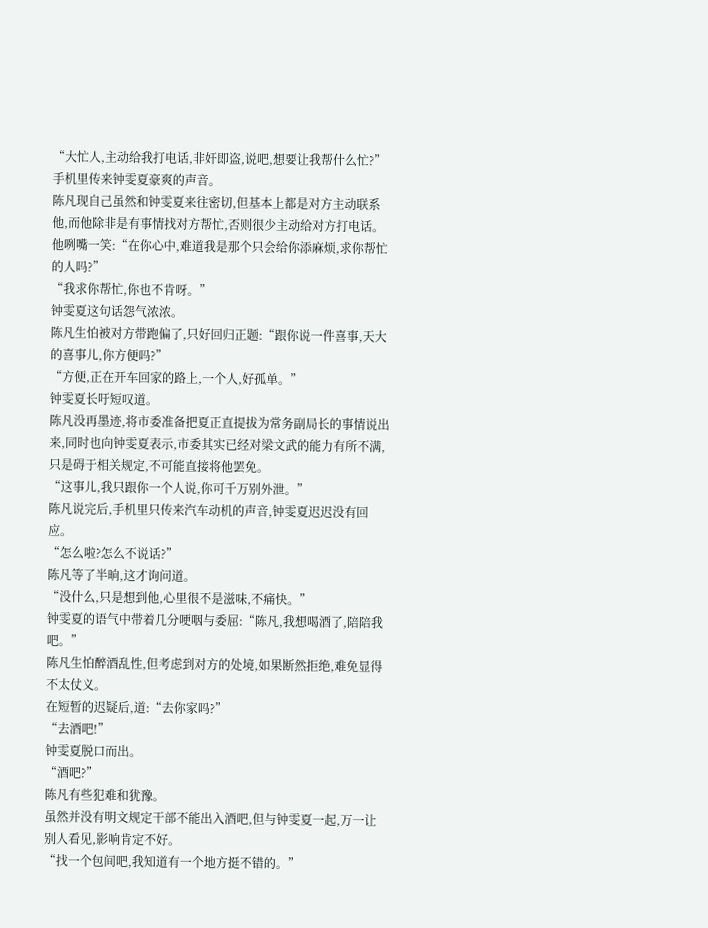“大忙人,主动给我打电话,非奸即盗,说吧,想要让我帮什么忙?”
手机里传来钟雯夏豪爽的声音。
陈凡现自己虽然和钟雯夏来往密切,但基本上都是对方主动联系他,而他除非是有事情找对方帮忙,否则很少主动给对方打电话。
他咧嘴一笑:“在你心中,难道我是那个只会给你添麻烦,求你帮忙的人吗?”
“我求你帮忙,你也不肯呀。”
钟雯夏这句话怨气浓浓。
陈凡生怕被对方带跑偏了,只好回归正题:“跟你说一件喜事,天大的喜事儿,你方便吗?”
“方便,正在开车回家的路上,一个人,好孤单。”
钟雯夏长吁短叹道。
陈凡没再墨迹,将市委准备把夏正直提拔为常务副局长的事情说出来,同时也向钟雯夏表示,市委其实已经对梁文武的能力有所不满,只是碍于相关规定,不可能直接将他罢免。
“这事儿,我只跟你一个人说,你可千万别外泄。”
陈凡说完后,手机里只传来汽车动机的声音,钟雯夏迟迟没有回应。
“怎么啦?怎么不说话?”
陈凡等了半晌,这才询问道。
“没什么,只是想到他,心里很不是滋味,不痛快。”
钟雯夏的语气中带着几分哽咽与委屈:“陈凡,我想喝酒了,陪陪我吧。”
陈凡生怕醉酒乱性,但考虑到对方的处境,如果断然拒绝,难免显得不太仗义。
在短暂的迟疑后,道:“去你家吗?”
“去酒吧!”
钟雯夏脱口而出。
“酒吧?”
陈凡有些犯难和犹豫。
虽然并没有明文规定干部不能出入酒吧,但与钟雯夏一起,万一让别人看见,影响肯定不好。
“找一个包间吧,我知道有一个地方挺不错的。”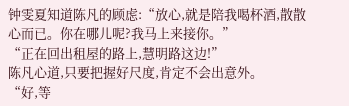钟雯夏知道陈凡的顾虑:“放心,就是陪我喝杯酒,散散心而已。你在哪儿呢?我马上来接你。”
“正在回出租屋的路上,慧明路这边!”
陈凡心道,只要把握好尺度,肯定不会出意外。
“好,等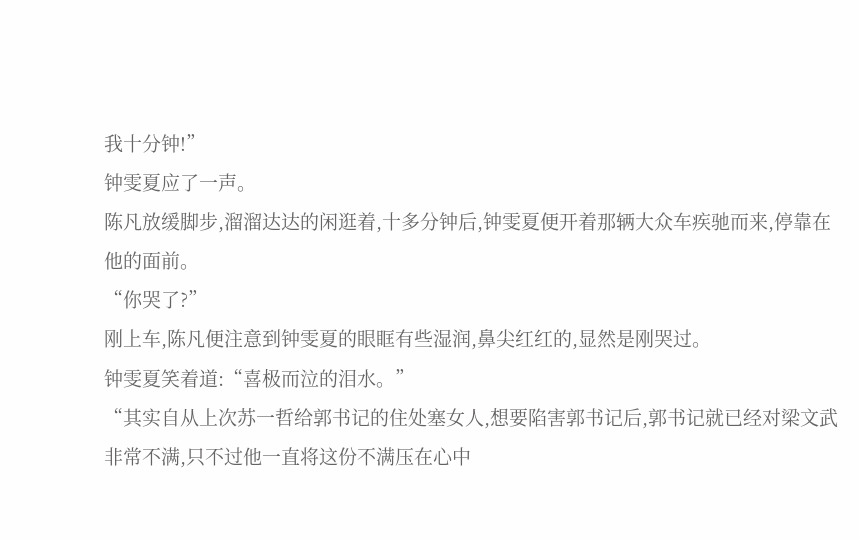我十分钟!”
钟雯夏应了一声。
陈凡放缓脚步,溜溜达达的闲逛着,十多分钟后,钟雯夏便开着那辆大众车疾驰而来,停靠在他的面前。
“你哭了?”
刚上车,陈凡便注意到钟雯夏的眼眶有些湿润,鼻尖红红的,显然是刚哭过。
钟雯夏笑着道:“喜极而泣的泪水。”
“其实自从上次苏一哲给郭书记的住处塞女人,想要陷害郭书记后,郭书记就已经对梁文武非常不满,只不过他一直将这份不满压在心中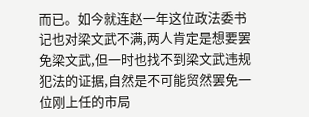而已。如今就连赵一年这位政法委书记也对梁文武不满,两人肯定是想要罢免梁文武,但一时也找不到梁文武违规犯法的证据,自然是不可能贸然罢免一位刚上任的市局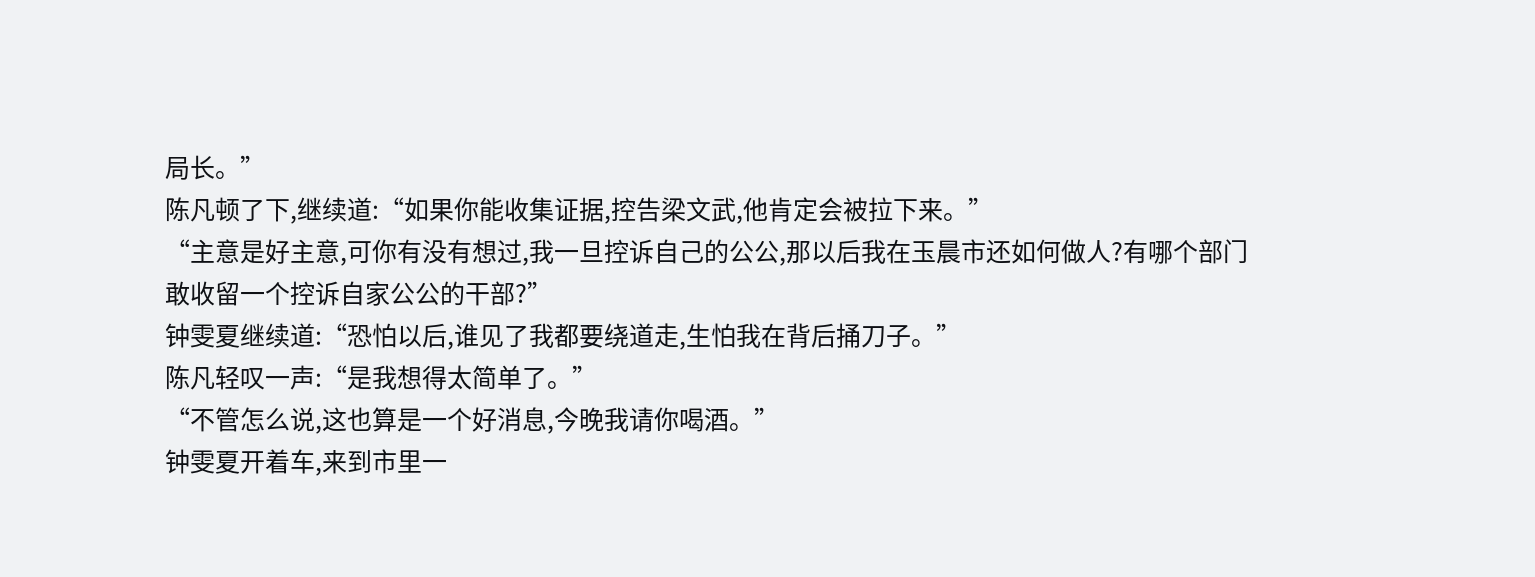局长。”
陈凡顿了下,继续道:“如果你能收集证据,控告梁文武,他肯定会被拉下来。”
“主意是好主意,可你有没有想过,我一旦控诉自己的公公,那以后我在玉晨市还如何做人?有哪个部门敢收留一个控诉自家公公的干部?”
钟雯夏继续道:“恐怕以后,谁见了我都要绕道走,生怕我在背后捅刀子。”
陈凡轻叹一声:“是我想得太简单了。”
“不管怎么说,这也算是一个好消息,今晚我请你喝酒。”
钟雯夏开着车,来到市里一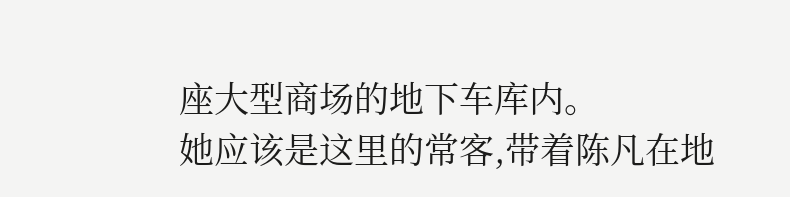座大型商场的地下车库内。
她应该是这里的常客,带着陈凡在地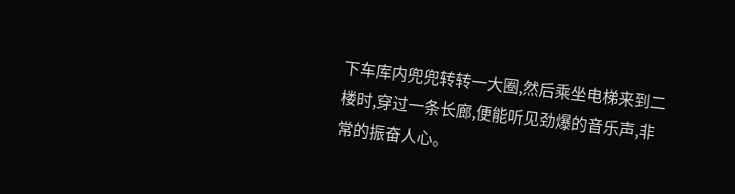下车库内兜兜转转一大圈,然后乘坐电梯来到二楼时,穿过一条长廊,便能听见劲爆的音乐声,非常的振奋人心。